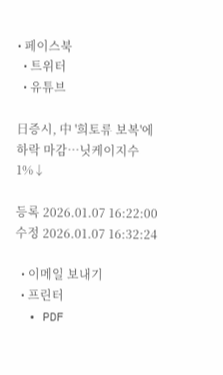• 페이스북
  • 트위터
  • 유튜브

日증시, 中 '희토류 보복'에 하락 마감…닛케이지수 1%↓

등록 2026.01.07 16:22:00수정 2026.01.07 16:32:24

  • 이메일 보내기
  • 프린터
  • PDF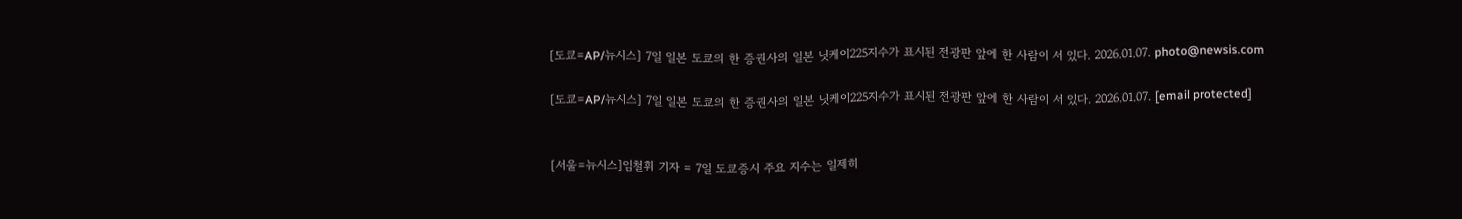[도쿄=AP/뉴시스] 7일 일본 도쿄의 한 증권사의 일본 닛케이225지수가 표시된 전광판 앞에 한 사람이 서 있다. 2026.01.07. photo@newsis.com

[도쿄=AP/뉴시스] 7일 일본 도쿄의 한 증권사의 일본 닛케이225지수가 표시된 전광판 앞에 한 사람이 서 있다. 2026.01.07. [email protected]


[서울=뉴시스]임철휘 기자 = 7일 도쿄증시 주요 지수는 일제히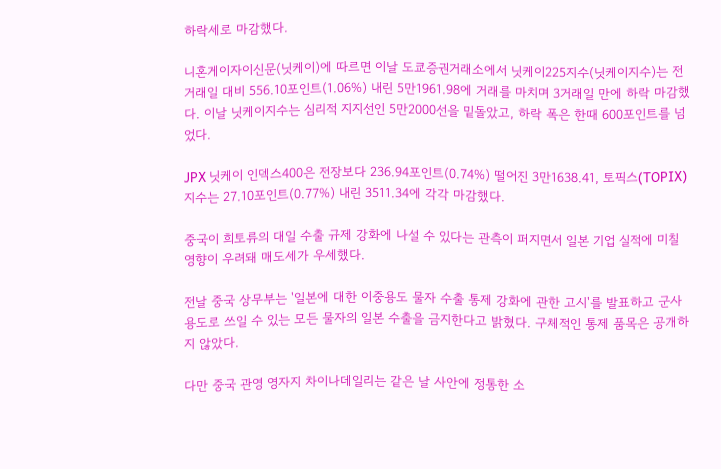하락세로 마감했다.

니혼게이자이신문(닛케이)에 따르면 이날 도쿄증권거래소에서 닛케이225지수(닛케이지수)는 전 거래일 대비 556.10포인트(1.06%) 내린 5만1961.98에 거래를 마치며 3거래일 만에 하락 마감했다. 이날 닛케이지수는 심리적 지지선인 5만2000선을 밑돌았고, 하락 폭은 한때 600포인트를 넘었다.

JPX 닛케이 인덱스400은 전장보다 236.94포인트(0.74%) 떨어진 3만1638.41, 토픽스(TOPIX) 지수는 27.10포인트(0.77%) 내린 3511.34에 각각 마감했다.

중국이 희토류의 대일 수출 규제 강화에 나설 수 있다는 관측이 퍼지면서 일본 기업 실적에 미칠 영향이 우려돼 매도세가 우세했다.

전날 중국 상무부는 '일본에 대한 이중용도 물자 수출 통제 강화에 관한 고시'를 발표하고 군사 용도로 쓰일 수 있는 모든 물자의 일본 수출을 금지한다고 밝혔다. 구체적인 통제 품목은 공개하지 않았다.

다만 중국 관영 영자지 차이나데일리는 같은 날 사안에 정통한 소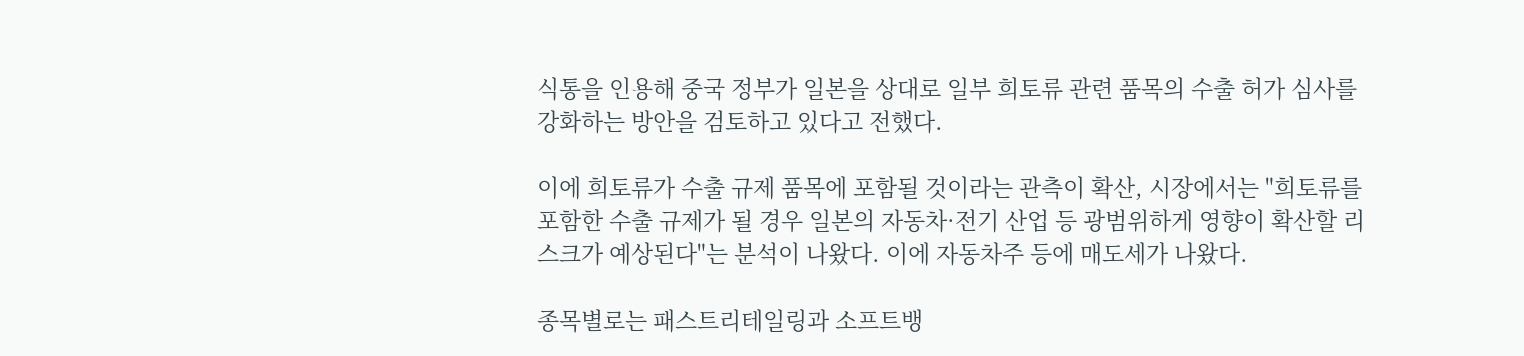식통을 인용해 중국 정부가 일본을 상대로 일부 희토류 관련 품목의 수출 허가 심사를 강화하는 방안을 검토하고 있다고 전했다.

이에 희토류가 수출 규제 품목에 포함될 것이라는 관측이 확산, 시장에서는 "희토류를 포함한 수출 규제가 될 경우 일본의 자동차·전기 산업 등 광범위하게 영향이 확산할 리스크가 예상된다"는 분석이 나왔다. 이에 자동차주 등에 매도세가 나왔다.

종목별로는 패스트리테일링과 소프트뱅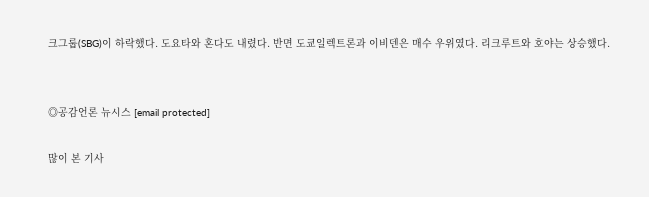크그룹(SBG)이 하락했다. 도요타와 혼다도 내렸다. 반면 도쿄일렉트론과 이비덴은 매수 우위였다. 리크루트와 호야는 상승했다.


◎공감언론 뉴시스 [email protected]

많이 본 기사